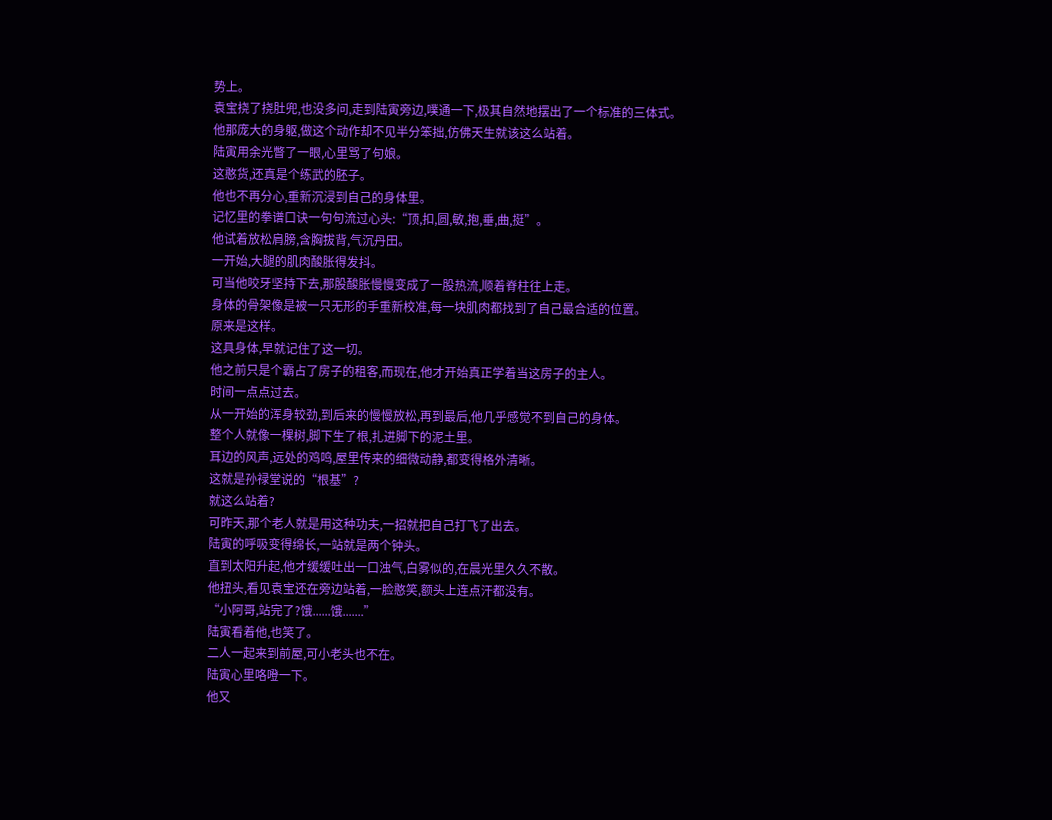势上。
袁宝挠了挠肚兜,也没多问,走到陆寅旁边,噗通一下,极其自然地摆出了一个标准的三体式。
他那庞大的身躯,做这个动作却不见半分笨拙,仿佛天生就该这么站着。
陆寅用余光瞥了一眼,心里骂了句娘。
这憨货,还真是个练武的胚子。
他也不再分心,重新沉浸到自己的身体里。
记忆里的拳谱口诀一句句流过心头:“顶,扣,圆,敏,抱,垂,曲,挺”。
他试着放松肩膀,含胸拔背,气沉丹田。
一开始,大腿的肌肉酸胀得发抖。
可当他咬牙坚持下去,那股酸胀慢慢变成了一股热流,顺着脊柱往上走。
身体的骨架像是被一只无形的手重新校准,每一块肌肉都找到了自己最合适的位置。
原来是这样。
这具身体,早就记住了这一切。
他之前只是个霸占了房子的租客,而现在,他才开始真正学着当这房子的主人。
时间一点点过去。
从一开始的浑身较劲,到后来的慢慢放松,再到最后,他几乎感觉不到自己的身体。
整个人就像一棵树,脚下生了根,扎进脚下的泥土里。
耳边的风声,远处的鸡鸣,屋里传来的细微动静,都变得格外清晰。
这就是孙禄堂说的“根基”?
就这么站着?
可昨天,那个老人就是用这种功夫,一招就把自己打飞了出去。
陆寅的呼吸变得绵长,一站就是两个钟头。
直到太阳升起,他才缓缓吐出一口浊气,白雾似的,在晨光里久久不散。
他扭头,看见袁宝还在旁边站着,一脸憨笑,额头上连点汗都没有。
“小阿哥,站完了?饿......饿.......”
陆寅看着他,也笑了。
二人一起来到前屋,可小老头也不在。
陆寅心里咯噔一下。
他又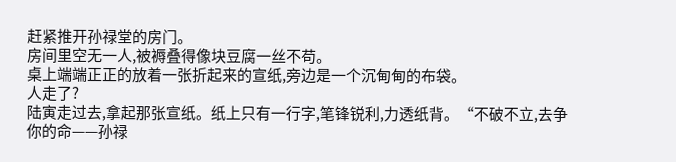赶紧推开孙禄堂的房门。
房间里空无一人,被褥叠得像块豆腐一丝不苟。
桌上端端正正的放着一张折起来的宣纸,旁边是一个沉甸甸的布袋。
人走了?
陆寅走过去,拿起那张宣纸。纸上只有一行字,笔锋锐利,力透纸背。“不破不立,去争你的命——孙禄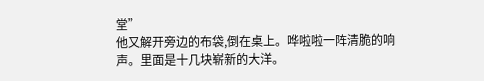堂”
他又解开旁边的布袋,倒在桌上。哗啦啦一阵清脆的响声。里面是十几块崭新的大洋。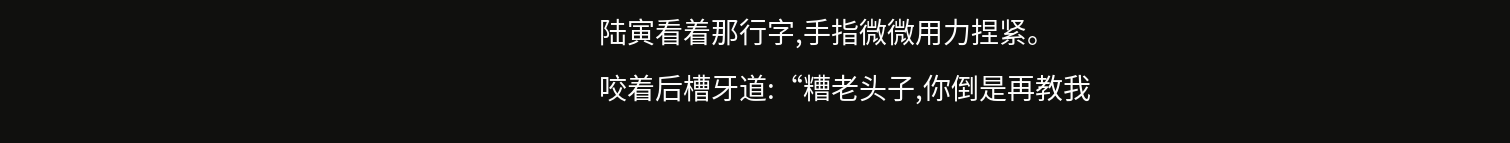陆寅看着那行字,手指微微用力捏紧。
咬着后槽牙道:“糟老头子,你倒是再教我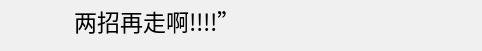两招再走啊!!!!”